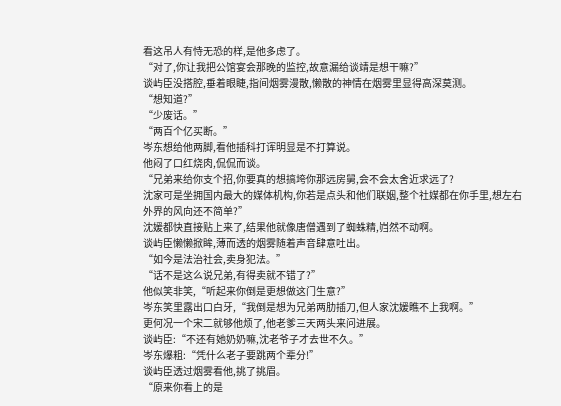看这吊人有恃无恐的样,是他多虑了。
“对了,你让我把公馆宴会那晚的监控,故意漏给谈靖是想干嘛?”
谈屿臣没搭腔,垂着眼睫,指间烟雾漫散,懒散的神情在烟雾里显得高深莫测。
“想知道?”
“少废话。”
“两百个亿买断。”
岑东想给他两脚,看他插科打诨明显是不打算说。
他闷了口红烧肉,侃侃而谈。
“兄弟来给你支个招,你要真的想搞垮你那远房舅,会不会太舍近求远了?
沈家可是坐拥国内最大的媒体机构,你若是点头和他们联姻,整个社媒都在你手里,想左右外界的风向还不简单?”
沈媛都快直接贴上来了,结果他就像唐僧遇到了蜘蛛精,岿然不动啊。
谈屿臣懒懒掀眸,薄而透的烟雾随着声音肆意吐出。
“如今是法治社会,卖身犯法。”
“话不是这么说兄弟,有得卖就不错了?”
他似笑非笑,“听起来你倒是更想做这门生意?”
岑东笑里露出口白牙,“我倒是想为兄弟两肋插刀,但人家沈媛瞧不上我啊。”
更何况一个宋二就够他烦了,他老爹三天两头来问进展。
谈屿臣:“不还有她奶奶嘛,沈老爷子才去世不久。”
岑东爆粗:“凭什么老子要跳两个辈分!”
谈屿臣透过烟雾看他,挑了挑眉。
“原来你看上的是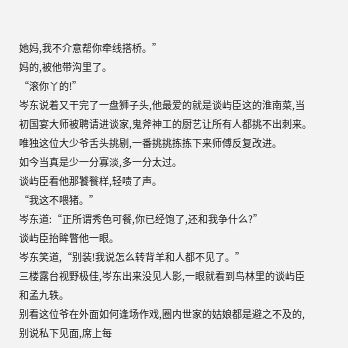她妈,我不介意帮你牵线搭桥。”
妈的,被他带沟里了。
“滚你丫的!”
岑东说着又干完了一盘狮子头,他最爱的就是谈屿臣这的淮南菜,当初国宴大师被聘请进谈家,鬼斧神工的厨艺让所有人都挑不出刺来。
唯独这位大少爷舌头挑剔,一番挑挑拣拣下来师傅反复改进。
如今当真是少一分寡淡,多一分太过。
谈屿臣看他那饕餮样,轻啧了声。
“我这不喂猪。”
岑东道:“正所谓秀色可餐,你已经饱了,还和我争什么?”
谈屿臣抬眸瞥他一眼。
岑东笑道,“别装!我说怎么转背羊和人都不见了。”
三楼露台视野极佳,岑东出来没见人影,一眼就看到鸟林里的谈屿臣和孟九轶。
别看这位爷在外面如何逢场作戏,圈内世家的姑娘都是避之不及的,别说私下见面,席上每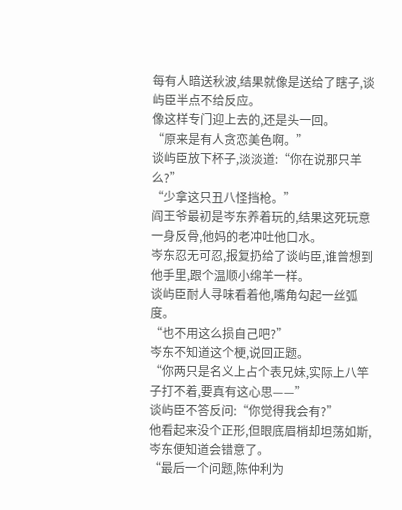每有人暗送秋波,结果就像是送给了瞎子,谈屿臣半点不给反应。
像这样专门迎上去的,还是头一回。
“原来是有人贪恋美色啊。”
谈屿臣放下杯子,淡淡道:“你在说那只羊么?”
“少拿这只丑八怪挡枪。”
阎王爷最初是岑东养着玩的,结果这死玩意一身反骨,他妈的老冲吐他口水。
岑东忍无可忍,报复扔给了谈屿臣,谁曾想到他手里,跟个温顺小绵羊一样。
谈屿臣耐人寻味看着他,嘴角勾起一丝弧度。
“也不用这么损自己吧?”
岑东不知道这个梗,说回正题。
“你两只是名义上占个表兄妹,实际上八竿子打不着,要真有这心思——”
谈屿臣不答反问:“你觉得我会有?”
他看起来没个正形,但眼底眉梢却坦荡如斯,岑东便知道会错意了。
“最后一个问题,陈仲利为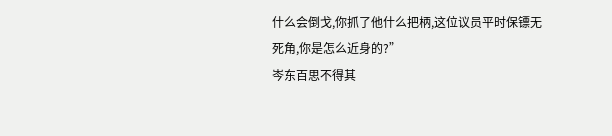什么会倒戈,你抓了他什么把柄,这位议员平时保镖无死角,你是怎么近身的?”
岑东百思不得其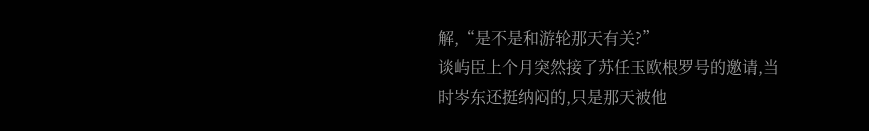解,“是不是和游轮那天有关?”
谈屿臣上个月突然接了苏任玉欧根罗号的邀请,当时岑东还挺纳闷的,只是那天被他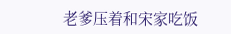老爹压着和宋家吃饭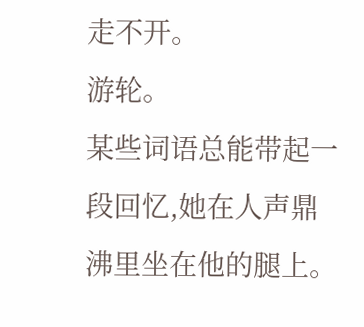走不开。
游轮。
某些词语总能带起一段回忆,她在人声鼎沸里坐在他的腿上。